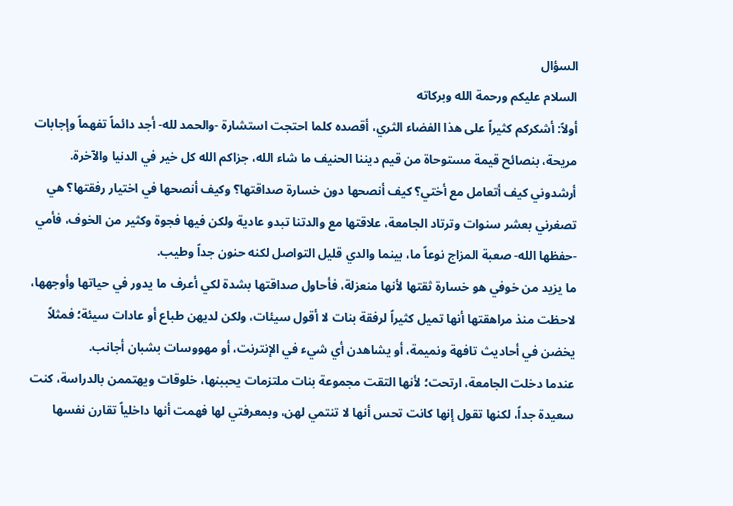السؤال
السلام عليكم ورحمة الله وبركاته
أولاً: أشكركم كثيراً على هذا الفضاء الثري، أقصده كلما احتجت استشارة -والحمد لله- أجد دائماً تفهماً وإجابات مريحة، بنصائح قيمة مستوحاة من قيم ديننا الحنيف ما شاء الله، جزاكم الله كل خير في الدنيا والآخرة.
أرشدوني كيف أتعامل مع أختي؟ كيف أنصحها دون خسارة صداقتها؟ وكيف أنصحها في اختيار رفقتها؟ هي تصغرني بعشر سنوات وترتاد الجامعة، علاقتها مع والدتنا تبدو عادية ولكن فيها فجوة وكثير من الخوف، فأمي -حفظها الله- صعبة المزاج نوعاً ما، بينما والدي قليل التواصل لكنه حنون جداً وطيب.
ما يزيد من خوفي هو خسارة ثقتها لأنها منعزلة، فأحاول صداقتها بشدة لكي أعرف ما يدور في حياتها وأوجهها، لاحظت منذ مراهقتها أنها تميل كثيراً لرفقة بنات لا أقول سيئات، ولكن لديهن طباع أو عادات سيئة؛ فمثلاً يخضن في أحاديث تافهة ونميمة، أو يشاهدن أي شيء في الإنترنت، أو مهووسات بشبان أجانب.
عندما دخلت الجامعة، ارتحت؛ لأنها التقت مجموعة بنات ملتزمات يحببنها، خلوقات ويهتممن بالدراسة، كنت سعيدة جداً، لكنها تقول إنها كانت تحس أنها لا تنتمي لهن، وبمعرفتي لها فهمت أنها داخلياً تقارن نفسها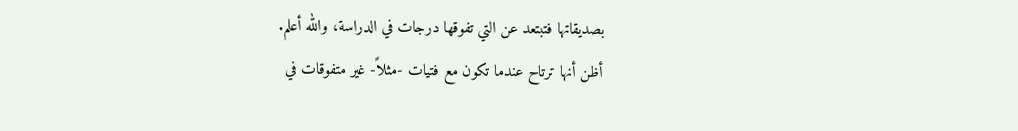بصديقاتها فتبتعد عن التي تفوقها درجات في الدراسة، والله أعلم.
أظن أنها ترتاح عندما تكون مع فتيات -مثلاً- غير متفوقات في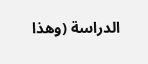الدراسة (وهذا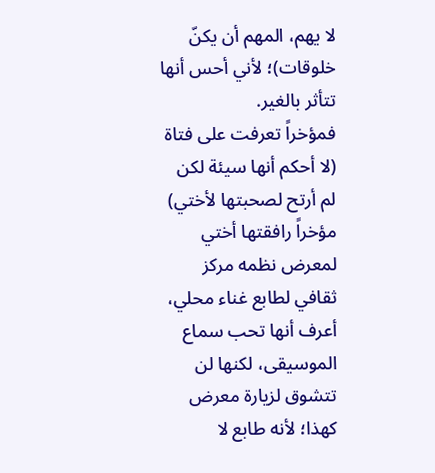لا يهم، المهم أن يكنّ خلوقات)؛ لأني أحس أنها تتأثر بالغير.
فمؤخراً تعرفت على فتاة (لا أحكم أنها سيئة لكن لم أرتح لصحبتها لأختي) مؤخراً رافقتها أختي لمعرض نظمه مركز ثقافي لطابع غناء محلي، أعرف أنها تحب سماع الموسيقى، لكنها لن تتشوق لزيارة معرض كهذا؛ لأنه طابع لا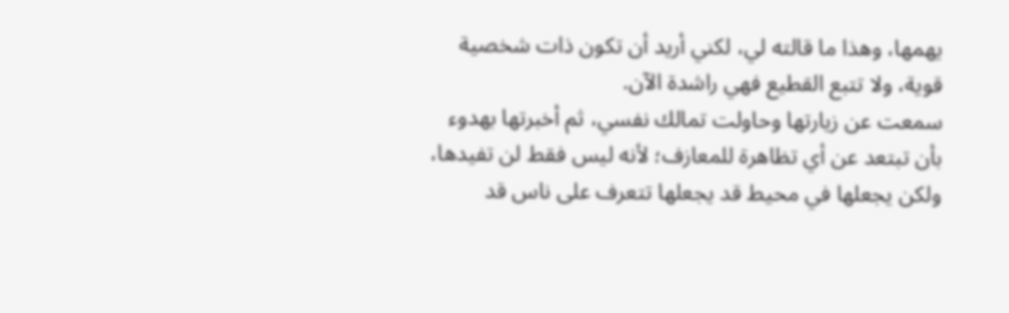يهمها، وهذا ما قالته لي، لكني أريد أن تكون ذات شخصية قوية، ولا تتبع القطيع فهي راشدة الآن.
سمعت عن زيارتها وحاولت تمالك نفسي، ثم أخبرتها بهدوء بأن تبتعد عن أي تظاهرة للمعازف؛ لأنه ليس فقط لن تفيدها، ولكن يجعلها في محيط قد يجعلها تتعرف على ناس قد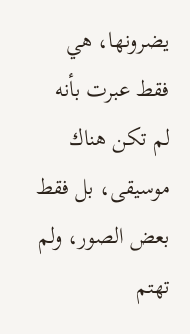يضرونها، هي فقط عبرت بأنه لم تكن هناك موسيقى، بل فقط بعض الصور، ولم تهتم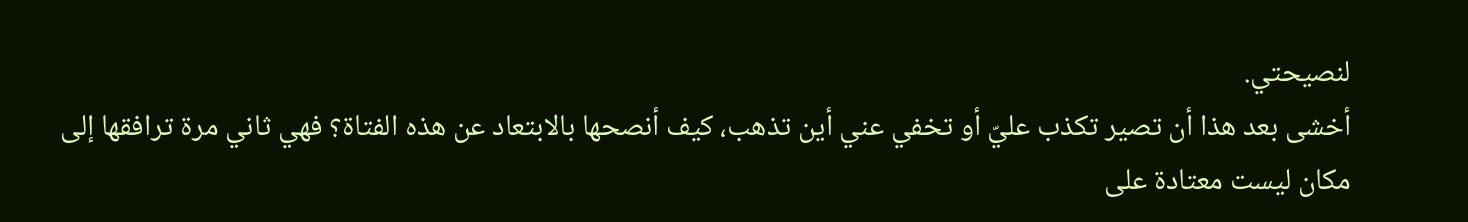لنصيحتي.
أخشى بعد هذا أن تصير تكذب عليّ أو تخفي عني أين تذهب، كيف أنصحها بالابتعاد عن هذه الفتاة؟ فهي ثاني مرة ترافقها إلى مكان ليست معتادة على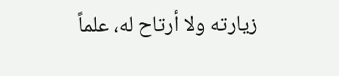زيارته ولا أرتاح له، علماً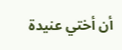أن أختي عنيدة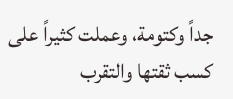جداً وكتومة، وعملت كثيراً على كسب ثقتها والتقرب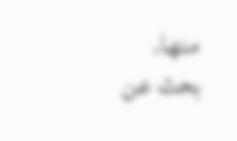منها.
بحث عن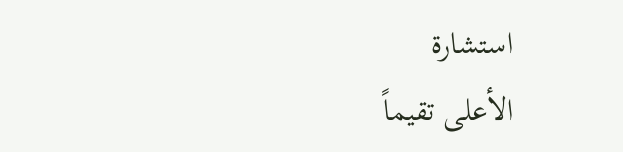استشارة
الأعلى تقيماً